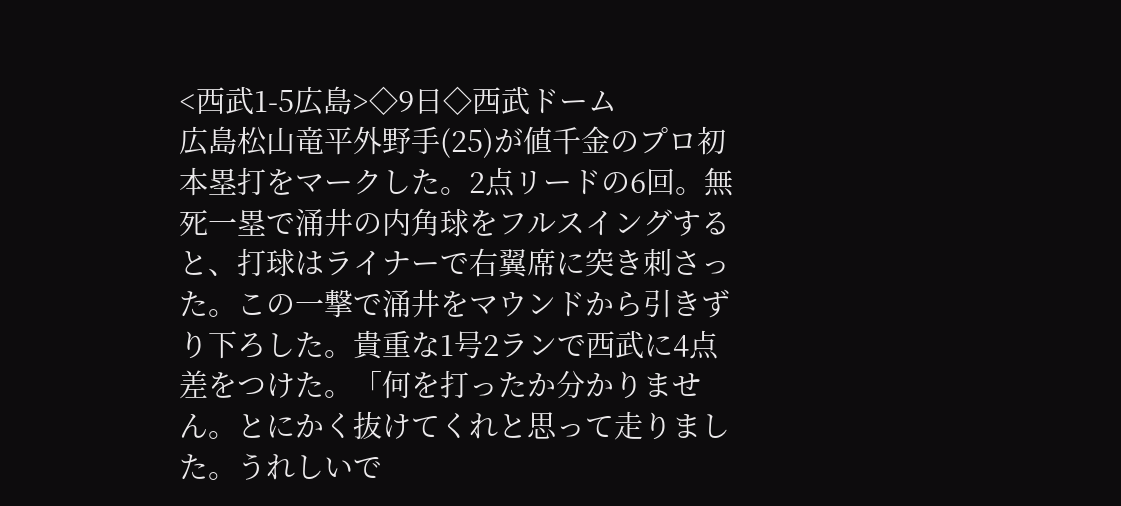<西武1-5広島>◇9日◇西武ドーム
広島松山竜平外野手(25)が値千金のプロ初本塁打をマークした。2点リードの6回。無死一塁で涌井の内角球をフルスイングすると、打球はライナーで右翼席に突き刺さった。この一撃で涌井をマウンドから引きずり下ろした。貴重な1号2ランで西武に4点差をつけた。「何を打ったか分かりません。とにかく抜けてくれと思って走りました。うれしいで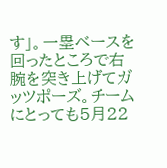す」。一塁ベースを回ったところで右腕を突き上げてガッツポーズ。チームにとっても5月22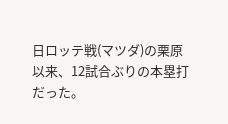日ロッテ戦(マツダ)の栗原以来、12試合ぶりの本塁打だった。